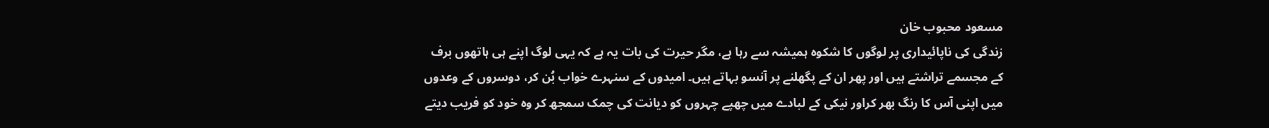مسعود محبوب خان
زندگی کی ناپائیداری پر لوگوں کا شکوہ ہمیشہ سے رہا ہے، مگر حیرت کی بات یہ ہے کہ یہی لوگ اپنے ہی ہاتھوں برف کے مجسمے تراشتے ہیں اور پھر ان کے پگھلنے پر آنسو بہاتے ہیں۔ امیدوں کے سنہرے خواب بُن کر، دوسروں کے وعدوں میں اپنی آس کا رنگ بھر کراور نیکی کے لبادے میں چھپے چہروں کو دیانت کی چمک سمجھ کر وہ خود کو فریب دیتے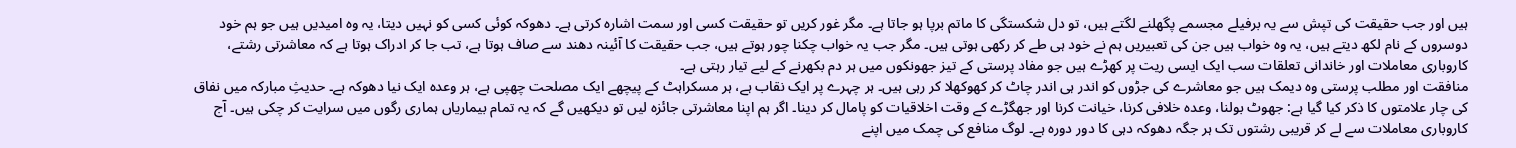ہیں اور جب حقیقت کی تپش سے یہ برفیلے مجسمے پگھلنے لگتے ہیں، تو دل شکستگی کا ماتم برپا ہو جاتا ہے۔ مگر غور کریں تو حقیقت کسی اور سمت اشارہ کرتی ہے۔ دھوکہ کوئی کسی کو نہیں دیتا، یہ وہ امیدیں ہیں جو ہم خود دوسروں کے نام لکھ دیتے ہیں، یہ وہ خواب ہیں جن کی تعبیریں ہم نے خود ہی طے کر رکھی ہوتی ہیں۔ مگر جب یہ خواب چکنا چور ہوتے ہیں، جب حقیقت کا آئینہ دھند سے صاف ہوتا ہے، تب جا کر ادراک ہوتا ہے کہ معاشرتی رشتے، کاروباری معاملات اور خاندانی تعلقات سب ایک ایسی ریت پر کھڑے ہیں جو مفاد پرستی کے تیز جھونکوں میں ہر دم بکھرنے کے لیے تیار رہتی ہے۔
منافقت اور مطلب پرستی وہ دیمک ہیں جو معاشرے کی جڑوں کو اندر ہی اندر چاٹ کر کھوکھلا کر رہی ہیں۔ ہر چہرے پر ایک نقاب ہے، ہر مسکراہٹ کے پیچھے ایک مصلحت چھپی ہے، ہر وعدہ ایک نیا دھوکہ ہے۔ حدیثِ مبارکہ میں نفاق کی چار علامتوں کا ذکر کیا گیا ہے: جھوٹ بولنا، وعدہ خلافی کرنا، خیانت کرنا اور جھگڑے کے وقت اخلاقیات کو پامال کر دینا۔ اگر ہم اپنا معاشرتی جائزہ لیں تو دیکھیں گے کہ یہ تمام بیماریاں ہماری رگوں میں سرایت کر چکی ہیں۔ آج کاروباری معاملات سے لے کر قریبی رشتوں تک ہر جگہ دھوکہ دہی کا دور دورہ ہے۔ لوگ منافع کی چمک میں اپنے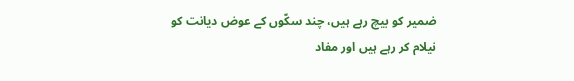ضمیر کو بیچ رہے ہیں، چند سکّوں کے عوض دیانت کو نیلام کر رہے ہیں اور مفاد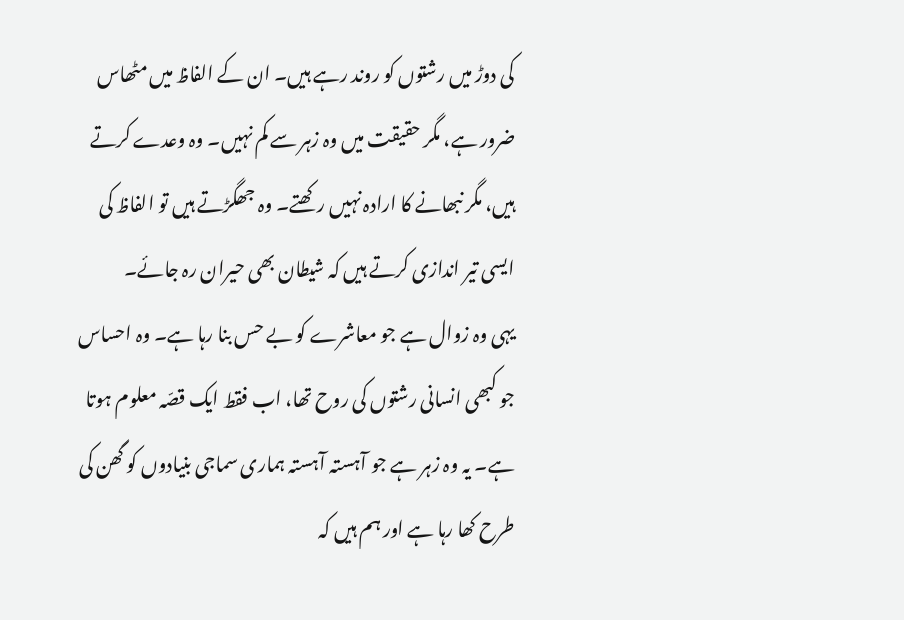کی دوڑ میں رشتوں کو روند رہے ہیں۔ ان کے الفاظ میں مٹھاس ضرور ہے، مگر حقیقت میں وہ زہر سے کم نہیں۔ وہ وعدے کرتے ہیں، مگر نبھانے کا ارادہ نہیں رکھتے۔ وہ جھگڑتے ہیں تو الفاظ کی ایسی تیر اندازی کرتے ہیں کہ شیطان بھی حیران رہ جائے۔
یہی وہ زوال ہے جو معاشرے کو بے حس بنا رہا ہے۔ وہ احساس جو کبھی انسانی رشتوں کی روح تھا، اب فقط ایک قصّہ معلوم ہوتا ہے۔ یہ وہ زہر ہے جو آہستہ آہستہ ہماری سماجی بنیادوں کو گھن کی طرح کھا رہا ہے اور ہم ہیں کہ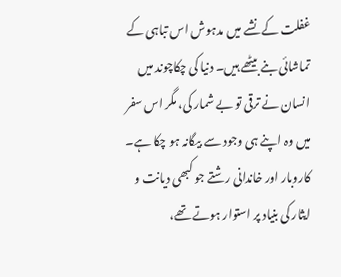غفلت کے نشے میں مدہوش اس تباہی کے تماشائی بنے بیٹھے ہیں۔ دنیا کی چکاچوند میں انسان نے ترقی تو بے شمار کی، مگر اس سفر میں وہ اپنے ہی وجود سے بیگانہ ہو چکا ہے۔ کاروبار اور خاندانی رشتے جو کبھی دیانت و ایثار کی بنیاد پر استوار ہوتے تھے،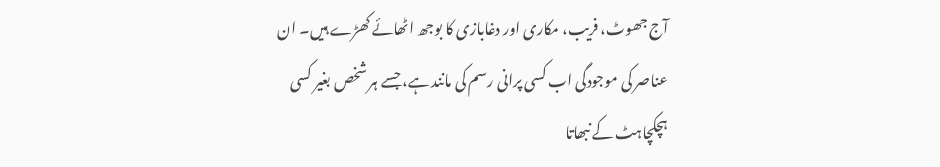آج جھوٹ، فریب، مکاری اور دغابازی کا بوجھ اٹھائے کھڑے ہیں۔ ان عناصر کی موجودگی اب کسی پرانی رسم کی مانند ہے، جسے ہر شخص بغیر کسی ہچکچاہٹ کے نبھاتا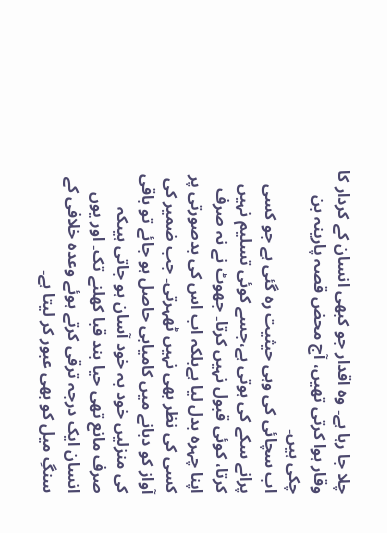چلا جا رہا ہے۔ وہ اقدار جو کبھی انسان کے کردار کا وقار ہوا کرتی تھیں، آج محض قصہ پارینہ بن چکی ہیں۔
اب سچائی کی وہی حیثیت رہ گئی ہے جو کسی پرانے سکے کی ہوتی ہے،جسے کوئی تسلیم نہیں کرتا، کوئی قبول نہیں کرتا۔ جھوٹ نے نہ صرف اپنا چہرہ بدل لیا ہےبلکہ اب اس کی بدصورتی پر کسی کی نظر بھی نہیں ٹھہرتی۔ جب ضمیر کی آواز کو دبانے میں کامیابی حاصل ہو جائے تو باقی کی منزلیں خود بہ خود آسان ہو جاتی ہیںکہ صرف مانع تھی حیا بند قبا کھلنے تک۔ اور یوں انسان ایک درجہ ترقی کرتے ہوئے وعدہ خلافی کے سنگِ میل کو بھی عبور کر لیتا ہے۔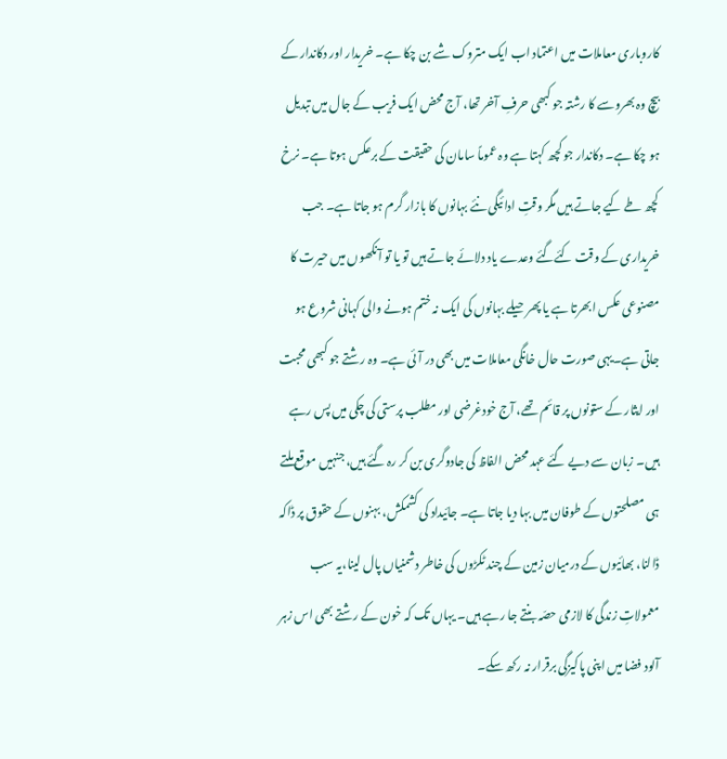کاروباری معاملات میں اعتماد اب ایک متروک شے بن چکا ہے۔ خریدار اور دکاندار کے بیچ وہ بھروسے کا رشتہ جو کبھی حرفِ آخر تھا، آج محض ایک فریب کے جال میں تبدیل ہو چکا ہے۔ دکاندار جو کچھ کہتا ہے وہ عموماً سامان کی حقیقت کے برعکس ہوتا ہے۔ نرخ کچھ طے کیے جاتے ہیں مگر وقتِ ادائیگی نئے بہانوں کا بازار گرم ہو جاتا ہے۔ جب خریداری کے وقت کئےگئے وعدے یاد دلائے جاتے ہیں تو یا تو آنکھوں میں حیرت کا مصنوعی عکس ابھرتا ہے یا پھر حیلے بہانوں کی ایک نہ ختم ہونے والی کہانی شروع ہو جاتی ہے۔یہی صورت حال خانگی معاملات میں بھی در آئی ہے۔ وہ رشتے جو کبھی محبت اور ایثار کے ستونوں پر قائم تھے، آج خودغرضی اور مطلب پرستی کی چکی میں پس رہے ہیں۔ زبان سے دیے گئے عہد محض الفاظ کی جادوگری بن کر رہ گئے ہیں، جنہیں موقع ملتے ہی مصلحتوں کے طوفان میں بہا دیا جاتا ہے۔ جائیداد کی کشمکش، بہنوں کے حقوق پر ڈاکہ ڈالنا، بھائیوں کے درمیان زمین کے چند ٹکڑوں کی خاطر دشمنیاں پال لینا،یہ سب معمولاتِ زندگی کا لازمی حصّہ بنتے جا رہے ہیں۔ یہاں تک کہ خون کے رشتے بھی اس زہر آلود فضا میں اپنی پاکیزگی برقرار نہ رکھ سکے۔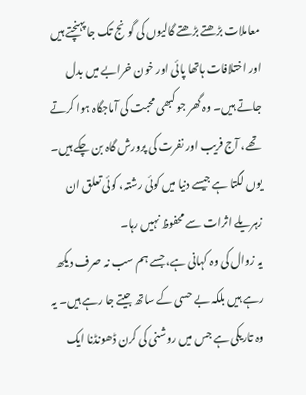معاملات بڑھتے بڑھتے گالیوں کی گونج تک جا پہنچتے ہیں اور اختلافات ہاتھا پائی اور خون خرابے میں بدل جاتے ہیں۔ وہ گھر جو کبھی محبت کی آماجگاہ ہوا کرتے تھے، آج فریب اور نفرت کی پرورش گاہ بن چکے ہیں۔ یوں لگتا ہے جیسے دنیا میں کوئی رشتہ، کوئی تعلق ان زہریلے اثرات سے محفوظ نہیں رہا۔
یہ زوال کی وہ کہانی ہے، جسے ہم سب نہ صرف دیکھ رہے ہیں بلکہ بے حسی کے ساتھ جیتے جا رہے ہیں۔ یہ وہ تاریکی ہے جس میں روشنی کی کرن ڈھونڈنا ایک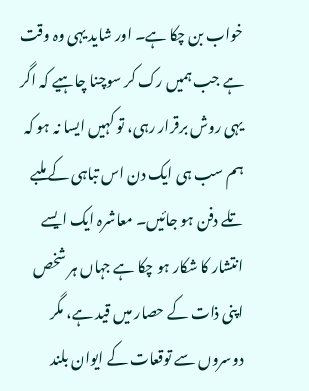خواب بن چکا ہے۔ اور شاید یہی وہ وقت ہے جب ہمیں رک کر سوچنا چاہیے کہ اگر یہی روش برقرار رہی، تو کہیں ایسا نہ ہو کہ ہم سب ہی ایک دن اس تباہی کے ملبے تلے دفن ہو جائیں۔ معاشرہ ایک ایسے انتشار کا شکار ہو چکا ہے جہاں ہر شخص اپنی ذات کے حصار میں قید ہے، مگر دوسروں سے توقعات کے ایوان بلند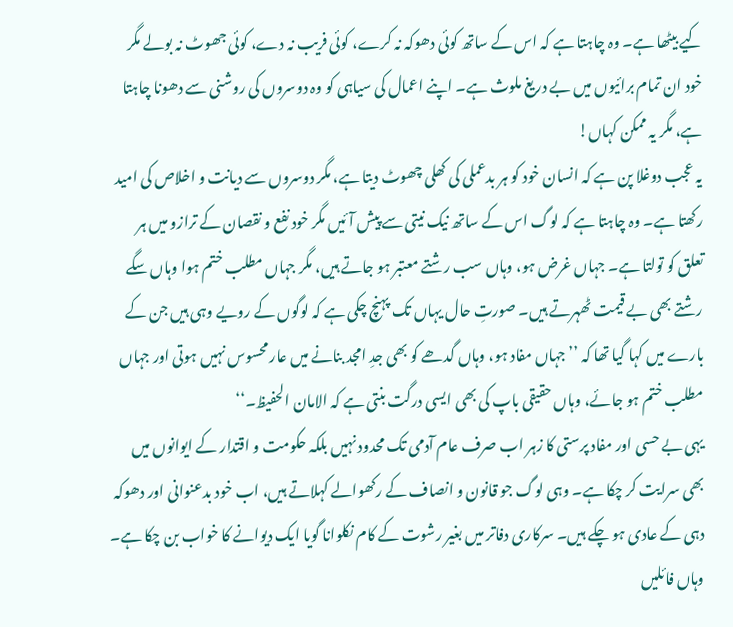کیے بیٹھا ہے۔ وہ چاہتا ہے کہ اس کے ساتھ کوئی دھوکہ نہ کرے، کوئی فریب نہ دے، کوئی جھوٹ نہ بولے مگر خود ان تمام برائیوں میں بے دریغ ملوث ہے۔ اپنے اعمال کی سیاہی کو وہ دوسروں کی روشنی سے دھونا چاہتا ہے، مگر یہ ممکن کہاں!
یہ عجب دوغلا پن ہے کہ انسان خود کو ہر بدعملی کی کھلی چھوٹ دیتا ہے، مگر دوسروں سے دیانت و اخلاص کی امید رکھتا ہے۔ وہ چاہتا ہے کہ لوگ اس کے ساتھ نیک نیتی سے پیش آئیں مگر خود نفع و نقصان کے ترازو میں ہر تعلق کو تولتا ہے۔ جہاں غرض ہو، وہاں سب رشتے معتبر ہو جاتے ہیں، مگر جہاں مطلب ختم ہوا وہاں سگے رشتے بھی بے قیمت ٹھہرتے ہیں۔ صورتِ حال یہاں تک پہنچ چکی ہے کہ لوگوں کے رویے وہی ہیں جن کے بارے میں کہا گیا تھا کہ ’’جہاں مفاد ہو، وہاں گدھے کو بھی جدِ امجد بنانے میں عار محسوس نہیں ہوتی اور جہاں مطلب ختم ہو جائے، وہاں حقیقی باپ کی بھی ایسی درگت بنتی ہے کہ الامان الحفیظ۔‘‘
یہی بے حسی اور مفاد پرستی کا زہر اب صرف عام آدمی تک محدود نہیں بلکہ حکومت و اقتدار کے ایوانوں میں بھی سرایت کر چکا ہے۔ وہی لوگ جو قانون و انصاف کے رکھوالے کہلاتے ہیں، اب خود بدعنوانی اور دھوکہ دہی کے عادی ہو چکے ہیں۔ سرکاری دفاتر میں بغیر رشوت کے کام نکلوانا گویا ایک دیوانے کا خواب بن چکا ہے۔ وہاں فائلیں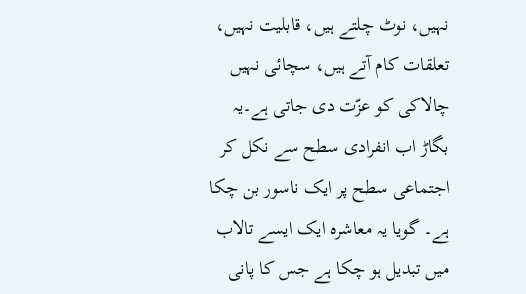نہیں، نوٹ چلتے ہیں، قابلیت نہیں، تعلقات کام آتے ہیں، سچائی نہیں چالاکی کو عزّت دی جاتی ہے۔یہ بگاڑ اب انفرادی سطح سے نکل کر اجتماعی سطح پر ایک ناسور بن چکا ہے۔ گویا یہ معاشرہ ایک ایسے تالاب میں تبدیل ہو چکا ہے جس کا پانی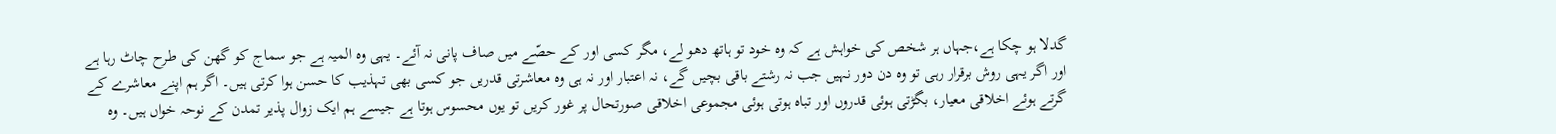گدلا ہو چکا ہے،جہاں ہر شخص کی خواہش ہے کہ وہ خود تو ہاتھ دھو لے، مگر کسی اور کے حصّے میں صاف پانی نہ آئے۔ یہی وہ المیہ ہے جو سماج کو گھن کی طرح چاٹ رہا ہے اور اگر یہی روش برقرار رہی تو وہ دن دور نہیں جب نہ رشتے باقی بچیں گے، نہ اعتبار اور نہ ہی وہ معاشرتی قدریں جو کسی بھی تہذیب کا حسن ہوا کرتی ہیں۔ اگر ہم اپنے معاشرے کے گرتے ہوئے اخلاقی معیار، بگڑتی ہوئی قدروں اور تباہ ہوتی ہوئی مجموعی اخلاقی صورتحال پر غور کریں تو یوں محسوس ہوتا ہے جیسے ہم ایک زوال پذیر تمدن کے نوحہ خواں ہیں۔ وہ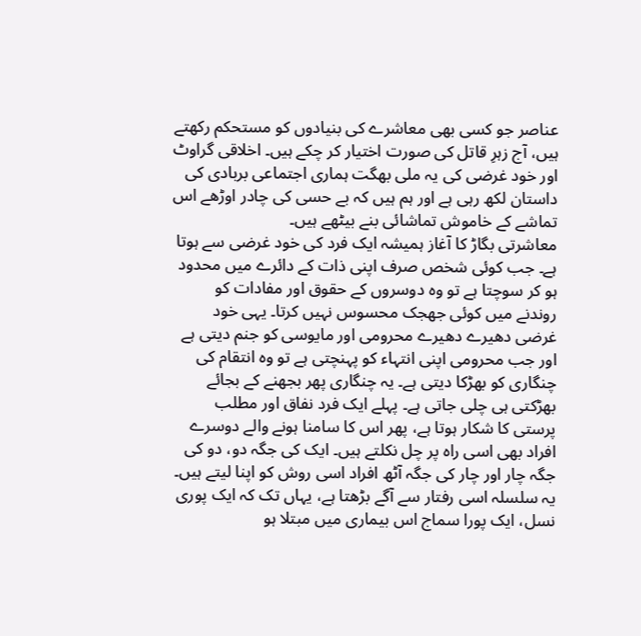عناصر جو کسی بھی معاشرے کی بنیادوں کو مستحکم رکھتے ہیں، آج زہرِ قاتل کی صورت اختیار کر چکے ہیں۔ اخلاقی گراوٹ اور خود غرضی کی یہ ملی بھگت ہماری اجتماعی بربادی کی داستان لکھ رہی ہے اور ہم ہیں کہ بے حسی کی چادر اوڑھے اس تماشے کے خاموش تماشائی بنے بیٹھے ہیں۔
معاشرتی بگاڑ کا آغاز ہمیشہ ایک فرد کی خود غرضی سے ہوتا ہے۔ جب کوئی شخص صرف اپنی ذات کے دائرے میں محدود ہو کر سوچتا ہے تو وہ دوسروں کے حقوق اور مفادات کو روندنے میں کوئی جھجک محسوس نہیں کرتا۔ یہی خود غرضی دھیرے دھیرے محرومی اور مایوسی کو جنم دیتی ہے اور جب محرومی اپنی انتہاء کو پہنچتی ہے تو وہ انتقام کی چنگاری کو بھڑکا دیتی ہے۔ یہ چنگاری پھر بجھنے کے بجائے بھڑکتی ہی چلی جاتی ہے۔ پہلے ایک فرد نفاق اور مطلب پرستی کا شکار ہوتا ہے، پھر اس کا سامنا ہونے والے دوسرے افراد بھی اسی راہ پر چل نکلتے ہیں۔ ایک کی جگہ دو، دو کی جگہ چار اور چار کی جگہ آٹھ افراد اسی روش کو اپنا لیتے ہیں۔ یہ سلسلہ اسی رفتار سے آگے بڑھتا ہے، یہاں تک کہ ایک پوری نسل، ایک پورا سماج اس بیماری میں مبتلا ہو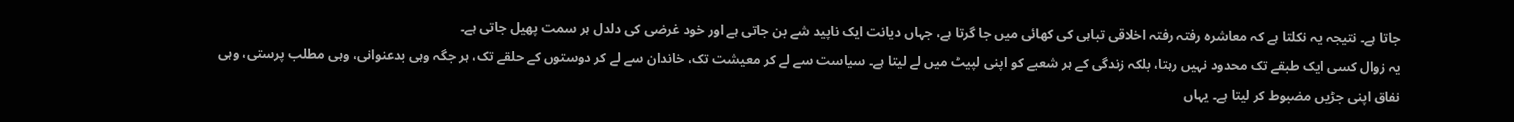جاتا ہے۔ نتیجہ یہ نکلتا ہے کہ معاشرہ رفتہ رفتہ اخلاقی تباہی کی کھائی میں جا گرتا ہے، جہاں دیانت ایک ناپید شے بن جاتی ہے اور خود غرضی کی دلدل ہر سمت پھیل جاتی ہے۔
یہ زوال کسی ایک طبقے تک محدود نہیں رہتا، بلکہ زندگی کے ہر شعبے کو اپنی لپیٹ میں لے لیتا ہے۔ سیاست سے لے کر معیشت تک، خاندان سے لے کر دوستوں کے حلقے تک، ہر جگہ وہی بدعنوانی، وہی مطلب پرستی، وہی نفاق اپنی جڑیں مضبوط کر لیتا ہے۔ یہاں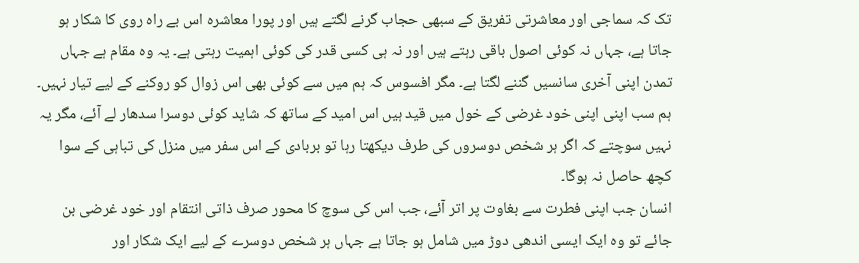تک کہ سماجی اور معاشرتی تفریق کے سبھی حجاب گرنے لگتے ہیں اور پورا معاشرہ اس بے راہ روی کا شکار ہو جاتا ہے، جہاں نہ کوئی اصول باقی رہتے ہیں اور نہ ہی کسی قدر کی کوئی اہمیت رہتی ہے۔ یہ وہ مقام ہے جہاں تمدن اپنی آخری سانسیں گننے لگتا ہے۔ مگر افسوس کہ ہم میں سے کوئی بھی اس زوال کو روکنے کے لیے تیار نہیں۔ ہم سب اپنی اپنی خود غرضی کے خول میں قید ہیں اس امید کے ساتھ کہ شاید کوئی دوسرا سدھار لے آئے، مگر یہ نہیں سوچتے کہ اگر ہر شخص دوسروں کی طرف دیکھتا رہا تو بربادی کے اس سفر میں منزل کی تباہی کے سوا کچھ حاصل نہ ہوگا۔
انسان جب اپنی فطرت سے بغاوت پر اتر آئے، جب اس کی سوچ کا محور صرف ذاتی انتقام اور خود غرضی بن جائے تو وہ ایک ایسی اندھی دوڑ میں شامل ہو جاتا ہے جہاں ہر شخص دوسرے کے لیے ایک شکار اور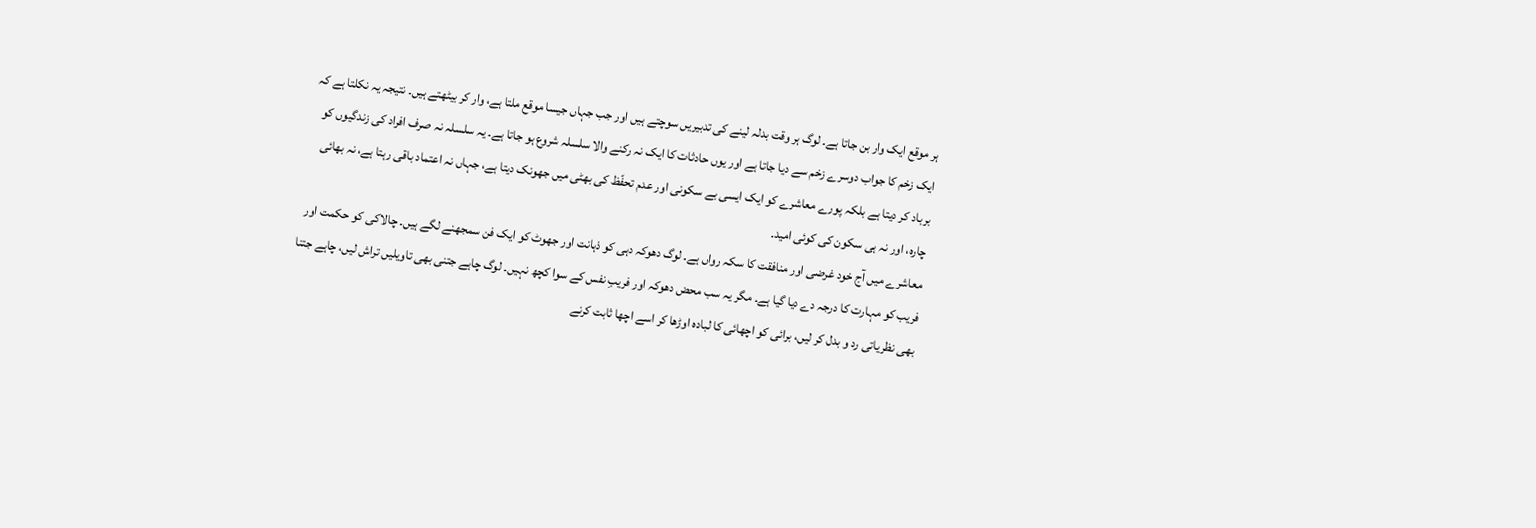ہر موقع ایک وار بن جاتا ہے۔ لوگ ہر وقت بدلہ لینے کی تدبیریں سوچتے ہیں اور جب جہاں جیسا موقع ملتا ہے، وار کر بیٹھتے ہیں۔ نتیجہ یہ نکلتا ہے کہ ایک زخم کا جواب دوسرے زخم سے دیا جاتا ہے اور یوں حادثات کا ایک نہ رکنے والا سلسلہ شروع ہو جاتا ہے۔ یہ سلسلہ نہ صرف افراد کی زندگیوں کو برباد کر دیتا ہے بلکہ پورے معاشرے کو ایک ایسی بے سکونی اور عدم تحفّظ کی بھٹی میں جھونک دیتا ہے، جہاں نہ اعتماد باقی رہتا ہے، نہ بھائی چارہ، اور نہ ہی سکون کی کوئی امید۔
معاشرے میں آج خود غرضی اور منافقت کا سکہ رواں ہے۔ لوگ دھوکہ دہی کو ذہانت اور جھوٹ کو ایک فن سمجھنے لگے ہیں۔ چالاکی کو حکمت اور فریب کو مہارت کا درجہ دے دیا گیا ہے۔ مگر یہ سب محض دھوکہ اور فریبِ نفس کے سوا کچھ نہیں۔ لوگ چاہے جتنی بھی تاویلیں تراش لیں، چاہے جتنا بھی نظریاتی رد و بدل کر لیں، برائی کو اچھائی کا لبادہ اوڑھا کر اسے اچھا ثابت کرنے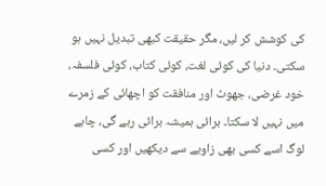کی کوشش کر لیں، مگر حقیقت کبھی تبدیل نہیں ہو سکتی۔ دنیا کی کوئی لغت، کوئی کتاب، کوئی فلسفہ، خود غرضی، جھوٹ اور منافقت کو اچھائی کے زمرے میں نہیں لا سکتا۔ برائی ہمیشہ برائی رہے گی، چاہے لوگ اسے کسی بھی زاویے سے دیکھیں اور کسی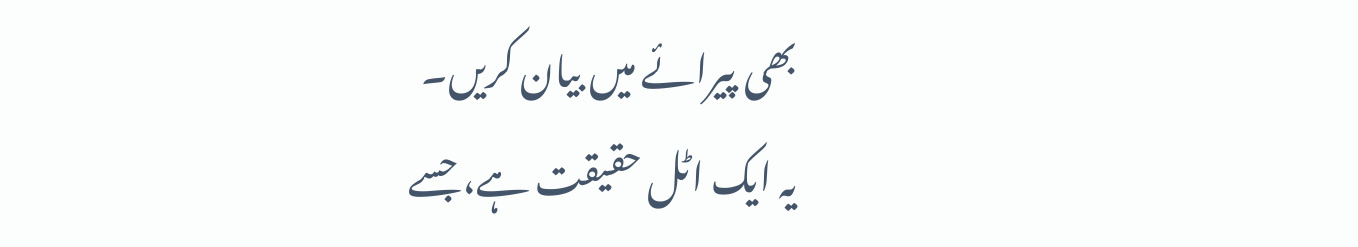بھی پیرائے میں بیان کریں۔
یہ ایک اٹل حقیقت ہے، جسے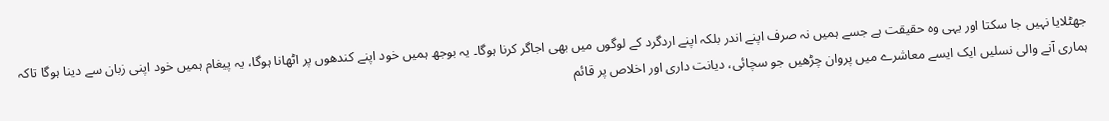جھٹلایا نہیں جا سکتا اور یہی وہ حقیقت ہے جسے ہمیں نہ صرف اپنے اندر بلکہ اپنے اردگرد کے لوگوں میں بھی اجاگر کرنا ہوگا۔ یہ بوجھ ہمیں خود اپنے کندھوں پر اٹھانا ہوگا، یہ پیغام ہمیں خود اپنی زبان سے دینا ہوگا تاکہ ہماری آنے والی نسلیں ایک ایسے معاشرے میں پروان چڑھیں جو سچائی، دیانت داری اور اخلاص پر قائم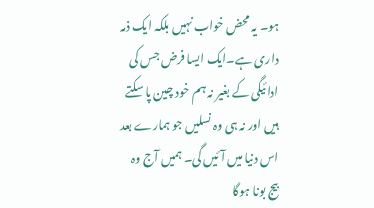ہو۔ یہ محض خواب نہیں بلکہ ایک ذمہ داری ہے۔ایک ایسا فرض جس کی ادائیگی کے بغیر نہ ہم خود چین پا سکتے ہیں اور نہ ہی وہ نسلیں جو ہمارے بعد اس دنیا میں آئیں گی۔ ہمیں آج وہ بیج بونا ہوگا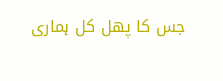جس کا پھل کل ہماری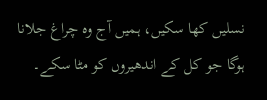نسلیں کھا سکیں، ہمیں آج وہ چراغ جلانا ہوگا جو کل کے اندھیروں کو مٹا سکے۔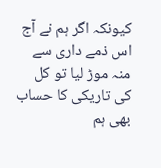کیونکہ اگر ہم نے آج اس ذمے داری سے منہ موڑ لیا تو کل کی تاریکی کا حساب بھی ہم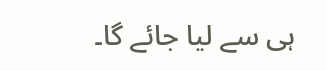ہی سے لیا جائے گا۔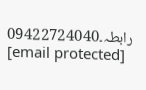رابطہ۔09422724040
[email protected]